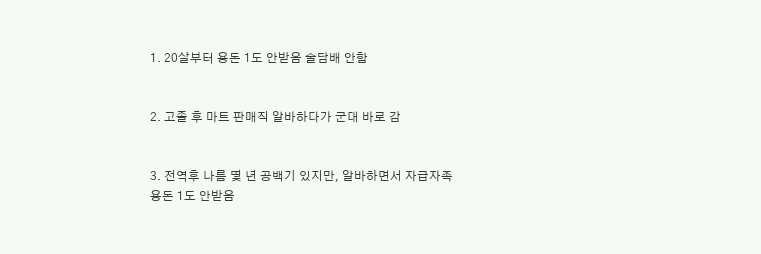1. 20살부터 용돈 1도 안받음 술담배 안함


2. 고졸 후 마트 판매직 알바하다가 군대 바로 감


3. 전역후 나름 몇 년 공백기 있지만, 알바하면서 자급자족 용돈 1도 안받음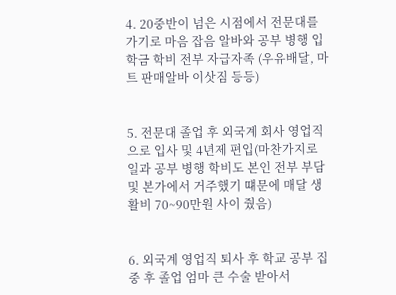4. 20중반이 넘은 시점에서 전문대를 가기로 마음 잡음 알바와 공부 병행 입학금 학비 전부 자급자족 (우유배달, 마트 판매알바 이삿짐 등등)


5. 전문대 졸업 후 외국계 회사 영업직으로 입사 및 4년제 편입(마찬가지로 일과 공부 병행 학비도 본인 전부 부담 및 본가에서 거주했기 떄문에 매달 생활비 70~90만원 사이 줬음)


6. 외국계 영업직 퇴사 후 학교 공부 집중 후 졸업 엄마 큰 수술 받아서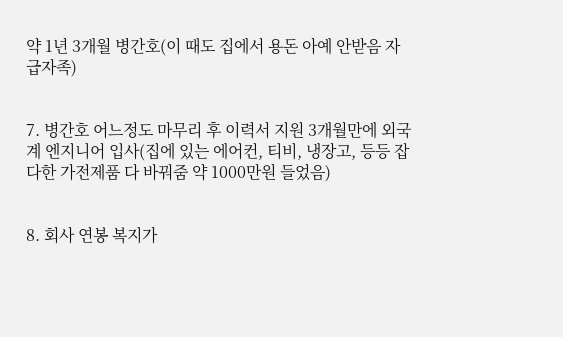약 1년 3개월 병간호(이 때도 집에서 용돈 아예 안받음 자급자족)


7. 병간호 어느정도 마무리 후 이력서 지원 3개월만에 외국계 엔지니어 입사(집에 있는 에어컨, 티비, 냉장고, 등등 잡다한 가전제품 다 바꿔줌 약 1000만원 들었음)


8. 회사 연봉 복지가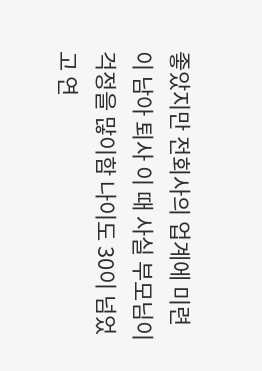좋았지만 전회사의 업계에 미련이 남아 퇴사 이 때 사실 부모님이 걱정을 많이함 나이도 30이 넘었고 연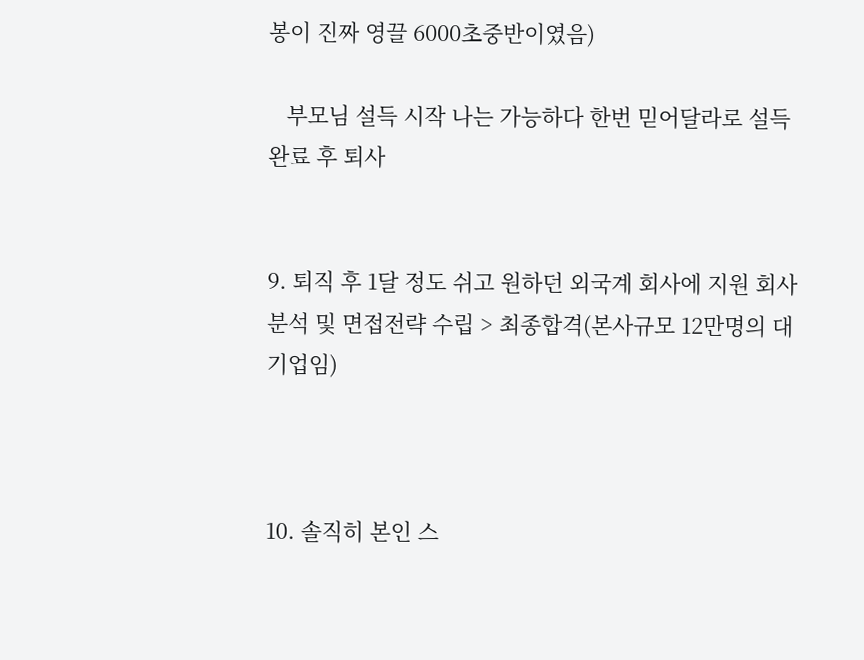봉이 진짜 영끌 6000초중반이였음)

   부모님 설득 시작 나는 가능하다 한번 믿어달라로 설득완료 후 퇴사


9. 퇴직 후 1달 정도 쉬고 원하던 외국계 회사에 지원 회사 분석 및 면접전략 수립 > 최종합격(본사규모 12만명의 대기업임)



10. 솔직히 본인 스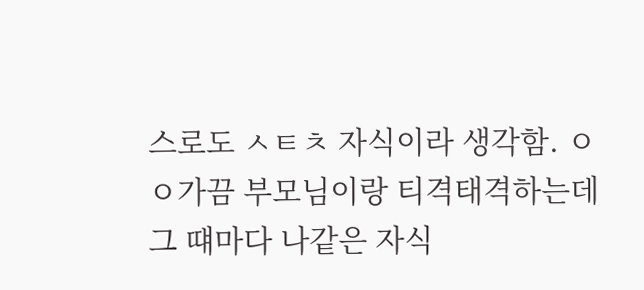스로도 ㅅㅌㅊ 자식이라 생각함. ㅇㅇ가끔 부모님이랑 티격태격하는데 그 떄마다 나같은 자식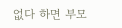없다 하면 부모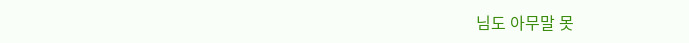님도 아무말 못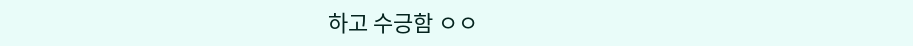하고 수긍함 ㅇㅇ